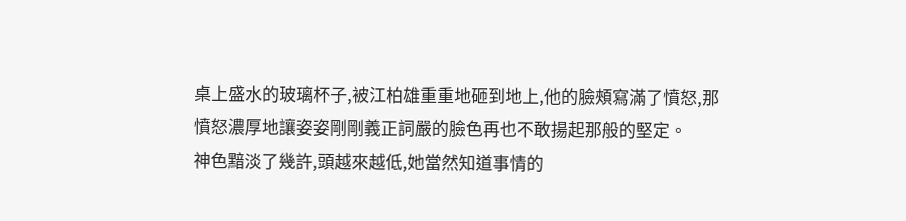桌上盛水的玻璃杯子,被江柏雄重重地砸到地上,他的臉頰寫滿了憤怒,那憤怒濃厚地讓姿姿剛剛義正詞嚴的臉色再也不敢揚起那般的堅定。
神色黯淡了幾許,頭越來越低,她當然知道事情的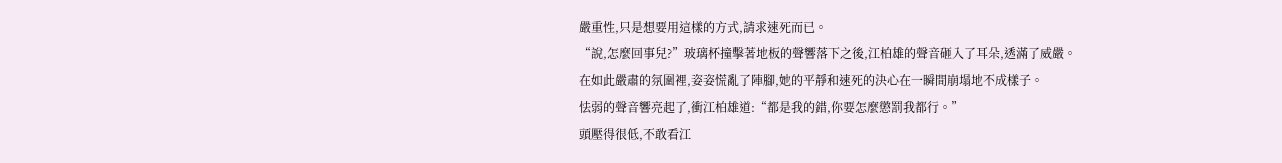嚴重性,只是想要用這樣的方式,請求速死而已。
“說,怎麼回事兒?”玻璃杯撞擊著地板的聲響落下之後,江柏雄的聲音砸入了耳朵,透滿了威嚴。
在如此嚴肅的氛圍裡,姿姿慌亂了陣腳,她的平靜和速死的決心在一瞬間崩塌地不成樣子。
怯弱的聲音響亮起了,衝江柏雄道:“都是我的錯,你要怎麼懲罰我都行。”
頭壓得很低,不敢看江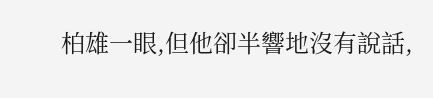柏雄一眼,但他卻半響地沒有說話,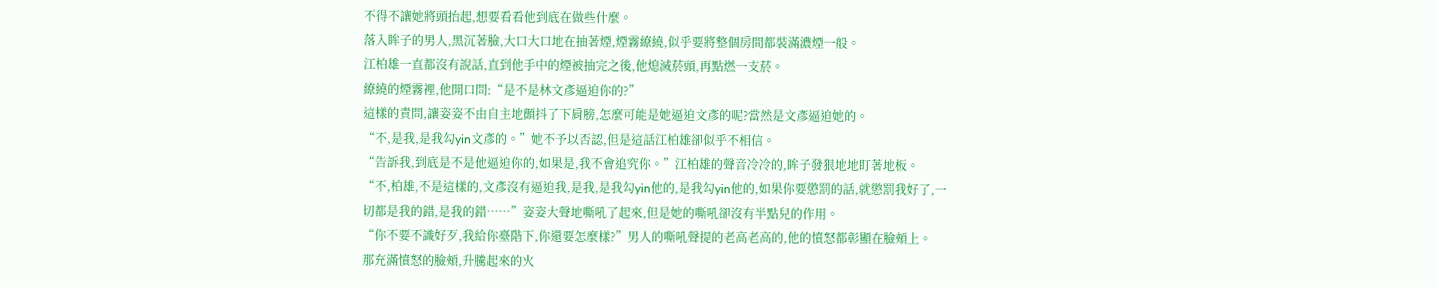不得不讓她將頭抬起,想要看看他到底在做些什麼。
落入眸子的男人,黑沉著臉,大口大口地在抽著煙,煙霧繚繞,似乎要將整個房間都裝滿濃煙一般。
江柏雄一直都沒有說話,直到他手中的煙被抽完之後,他熄滅菸頭,再點燃一支菸。
繚繞的煙霧裡,他開口問:“是不是林文彥逼迫你的?”
這樣的責問,讓姿姿不由自主地顫抖了下肩膀,怎麼可能是她逼迫文彥的呢?當然是文彥逼迫她的。
“不,是我,是我勾yin文彥的。”她不予以否認,但是這話江柏雄卻似乎不相信。
“告訴我,到底是不是他逼迫你的,如果是,我不會追究你。”江柏雄的聲音冷冷的,眸子發狠地地盯著地板。
“不,柏雄,不是這樣的,文彥沒有逼迫我,是我,是我勾yin他的,是我勾yin他的,如果你要懲罰的話,就懲罰我好了,一切都是我的錯,是我的錯……”姿姿大聲地嘶吼了起來,但是她的嘶吼卻沒有半點兒的作用。
“你不要不識好歹,我給你臺階下,你還要怎麼樣?”男人的嘶吼聲提的老高老高的,他的憤怒都彰顯在臉頰上。
那充滿憤怒的臉頰,升騰起來的火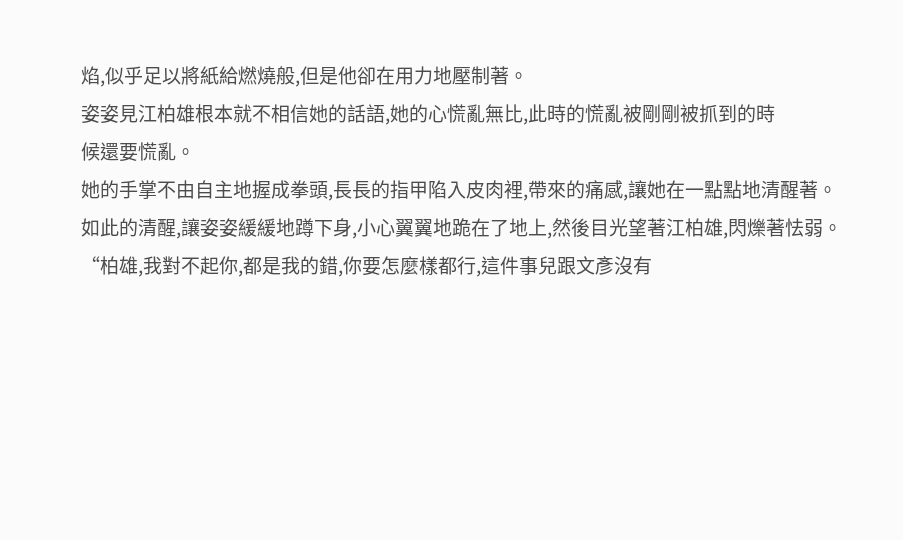焰,似乎足以將紙給燃燒般,但是他卻在用力地壓制著。
姿姿見江柏雄根本就不相信她的話語,她的心慌亂無比,此時的慌亂被剛剛被抓到的時
候還要慌亂。
她的手掌不由自主地握成拳頭,長長的指甲陷入皮肉裡,帶來的痛感,讓她在一點點地清醒著。
如此的清醒,讓姿姿緩緩地蹲下身,小心翼翼地跪在了地上,然後目光望著江柏雄,閃爍著怯弱。
“柏雄,我對不起你,都是我的錯,你要怎麼樣都行,這件事兒跟文彥沒有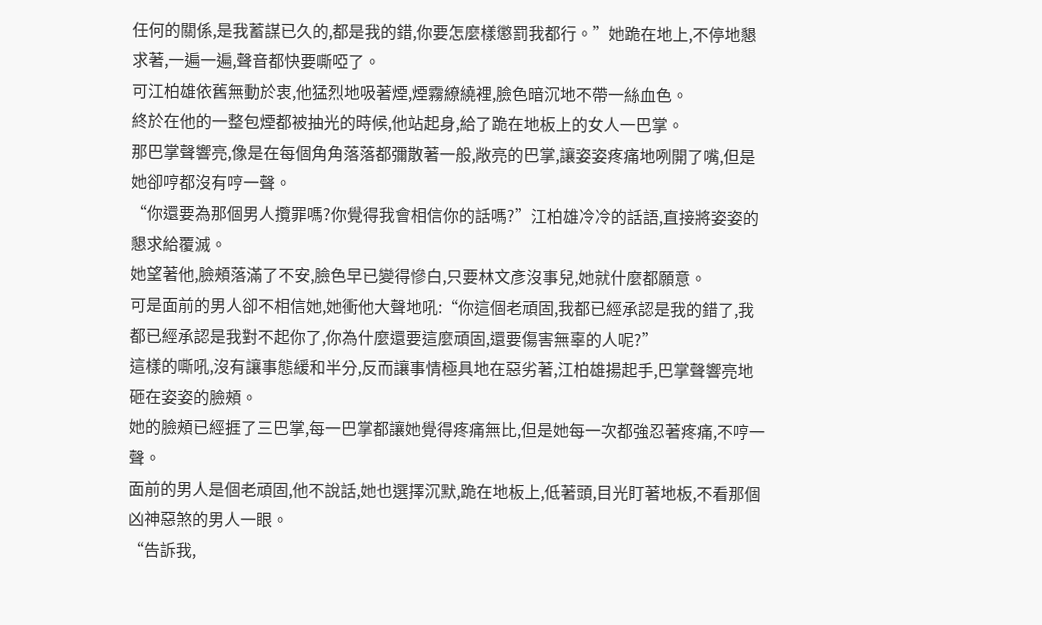任何的關係,是我蓄謀已久的,都是我的錯,你要怎麼樣懲罰我都行。”她跪在地上,不停地懇求著,一遍一遍,聲音都快要嘶啞了。
可江柏雄依舊無動於衷,他猛烈地吸著煙,煙霧繚繞裡,臉色暗沉地不帶一絲血色。
終於在他的一整包煙都被抽光的時候,他站起身,給了跪在地板上的女人一巴掌。
那巴掌聲響亮,像是在每個角角落落都彌散著一般,敞亮的巴掌,讓姿姿疼痛地咧開了嘴,但是她卻哼都沒有哼一聲。
“你還要為那個男人攬罪嗎?你覺得我會相信你的話嗎?”江柏雄冷冷的話語,直接將姿姿的懇求給覆滅。
她望著他,臉頰落滿了不安,臉色早已變得慘白,只要林文彥沒事兒,她就什麼都願意。
可是面前的男人卻不相信她,她衝他大聲地吼:“你這個老頑固,我都已經承認是我的錯了,我都已經承認是我對不起你了,你為什麼還要這麼頑固,還要傷害無辜的人呢?”
這樣的嘶吼,沒有讓事態緩和半分,反而讓事情極具地在惡劣著,江柏雄揚起手,巴掌聲響亮地砸在姿姿的臉頰。
她的臉頰已經捱了三巴掌,每一巴掌都讓她覺得疼痛無比,但是她每一次都強忍著疼痛,不哼一聲。
面前的男人是個老頑固,他不說話,她也選擇沉默,跪在地板上,低著頭,目光盯著地板,不看那個凶神惡煞的男人一眼。
“告訴我,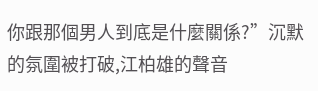你跟那個男人到底是什麼關係?”沉默的氛圍被打破,江柏雄的聲音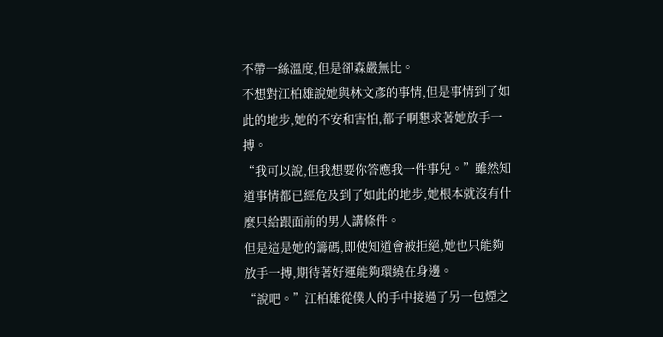不帶一絲溫度,但是卻森嚴無比。
不想對江柏雄說她與林文彥的事情,但是事情到了如此的地步,她的不安和害怕,都子啊懇求著她放手一搏。
“我可以說,但我想要你答應我一件事兒。”雖然知
道事情都已經危及到了如此的地步,她根本就沒有什麼只給跟面前的男人講條件。
但是這是她的籌碼,即使知道會被拒絕,她也只能夠放手一搏,期待著好運能夠環繞在身邊。
“說吧。”江柏雄從僕人的手中接過了另一包煙之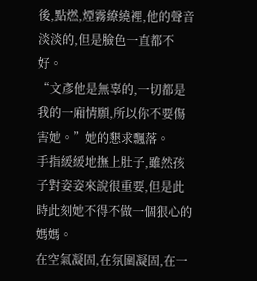後,點燃,煙霧繚繞裡,他的聲音淡淡的,但是臉色一直都不好。
“文彥他是無辜的,一切都是我的一廂情願,所以你不要傷害她。”她的懇求飄落。
手指緩緩地撫上肚子,雖然孩子對姿姿來說很重要,但是此時此刻她不得不做一個狠心的媽媽。
在空氣凝固,在氛圍凝固,在一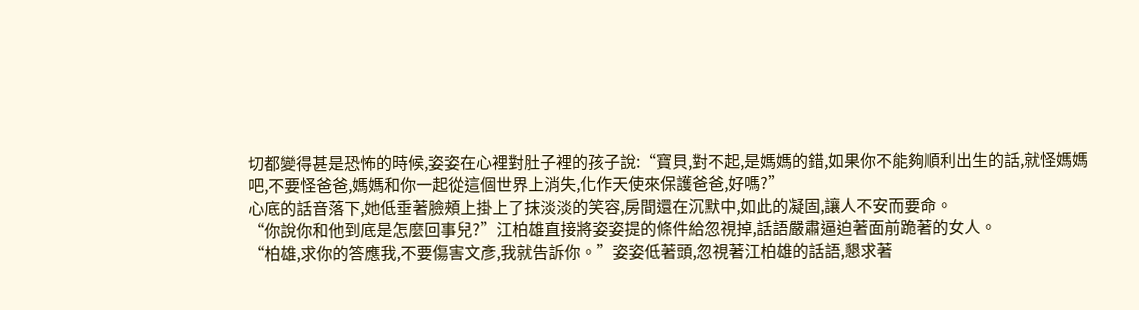切都變得甚是恐怖的時候,姿姿在心裡對肚子裡的孩子說:“寶貝,對不起,是媽媽的錯,如果你不能夠順利出生的話,就怪媽媽吧,不要怪爸爸,媽媽和你一起從這個世界上消失,化作天使來保護爸爸,好嗎?”
心底的話音落下,她低垂著臉頰上掛上了抹淡淡的笑容,房間還在沉默中,如此的凝固,讓人不安而要命。
“你說你和他到底是怎麼回事兒?”江柏雄直接將姿姿提的條件給忽視掉,話語嚴肅逼迫著面前跪著的女人。
“柏雄,求你的答應我,不要傷害文彥,我就告訴你。”姿姿低著頭,忽視著江柏雄的話語,懇求著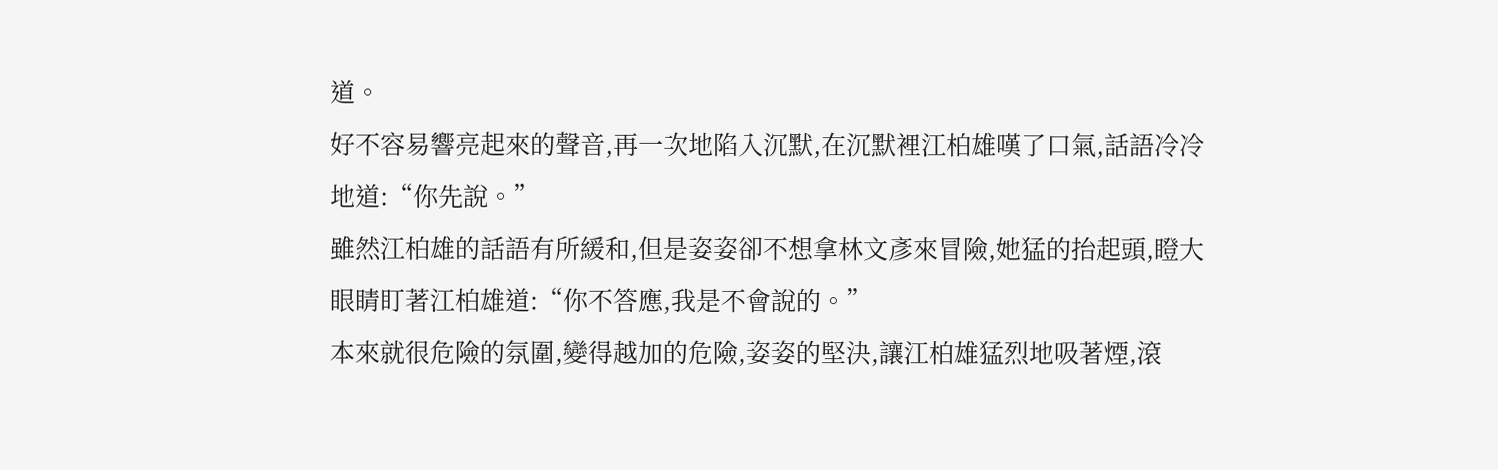道。
好不容易響亮起來的聲音,再一次地陷入沉默,在沉默裡江柏雄嘆了口氣,話語冷冷地道:“你先說。”
雖然江柏雄的話語有所緩和,但是姿姿卻不想拿林文彥來冒險,她猛的抬起頭,瞪大眼睛盯著江柏雄道:“你不答應,我是不會說的。”
本來就很危險的氛圍,變得越加的危險,姿姿的堅決,讓江柏雄猛烈地吸著煙,滾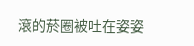滾的菸圈被吐在姿姿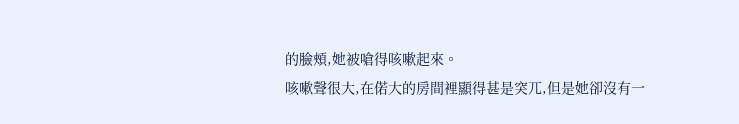的臉頰,她被嗆得咳嗽起來。
咳嗽聲很大,在偌大的房間裡顯得甚是突兀,但是她卻沒有一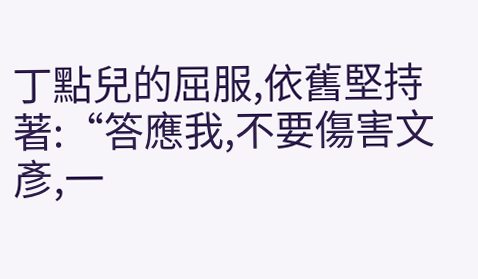丁點兒的屈服,依舊堅持著:“答應我,不要傷害文彥,一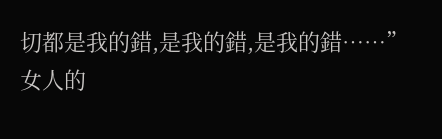切都是我的錯,是我的錯,是我的錯……”
女人的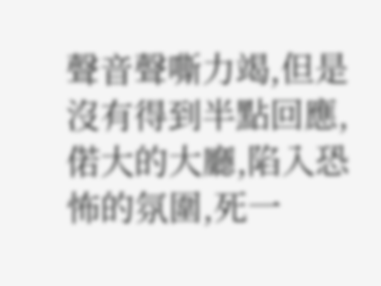聲音聲嘶力竭,但是沒有得到半點回應,偌大的大廳,陷入恐怖的氛圍,死一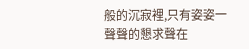般的沉寂裡,只有姿姿一聲聲的懇求聲在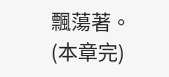飄蕩著。
(本章完)